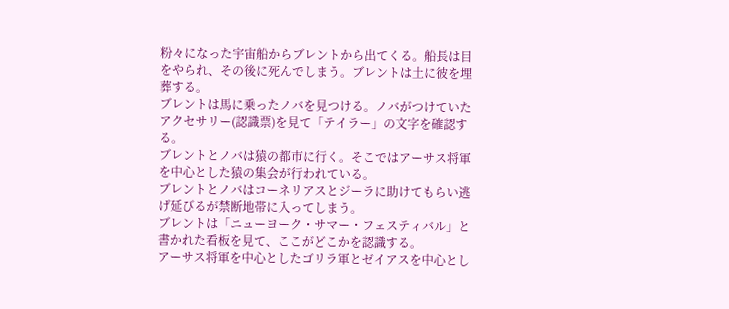粉々になった宇宙船からブレントから出てくる。船長は目をやられ、その後に死んでしまう。ブレントは土に彼を埋葬する。
ブレントは馬に乗ったノバを見つける。ノバがつけていたアクセサリー(認識票)を見て「テイラー」の文字を確認する。
ブレントとノバは猿の都市に行く。そこではアーサス将軍を中心とした猿の集会が行われている。
ブレントとノバはコーネリアスとジーラに助けてもらい逃げ延びるが禁断地帯に入ってしまう。
ブレントは「ニューヨーク・サマー・フェスティバル」と書かれた看板を見て、ここがどこかを認識する。
アーサス将軍を中心としたゴリラ軍とゼイアスを中心とし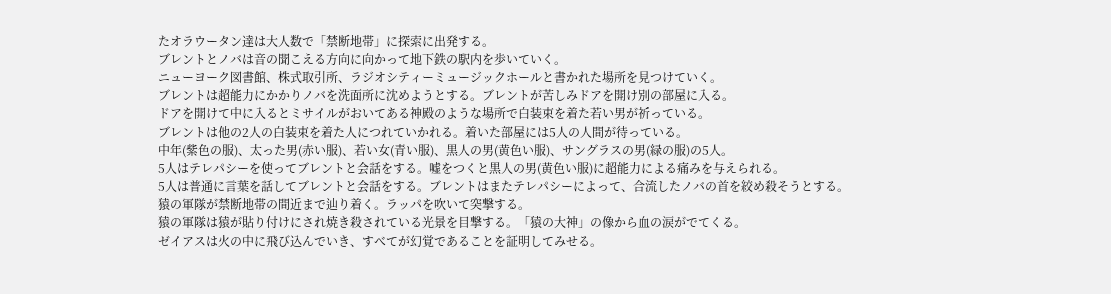たオラウータン達は大人数で「禁断地帯」に探索に出発する。
ブレントとノバは音の聞こえる方向に向かって地下鉄の駅内を歩いていく。
ニューヨーク図書館、株式取引所、ラジオシティーミュージックホールと書かれた場所を見つけていく。
ブレントは超能力にかかりノバを洗面所に沈めようとする。ブレントが苦しみドアを開け別の部屋に入る。
ドアを開けて中に入るとミサイルがおいてある神殿のような場所で白装束を着た若い男が祈っている。
ブレントは他の2人の白装束を着た人につれていかれる。着いた部屋には5人の人間が待っている。
中年(紫色の服)、太った男(赤い服)、若い女(青い服)、黒人の男(黄色い服)、サングラスの男(緑の服)の5人。
5人はテレパシーを使ってブレントと会話をする。嘘をつくと黒人の男(黄色い服)に超能力による痛みを与えられる。
5人は普通に言葉を話してブレントと会話をする。ブレントはまたテレパシーによって、合流したノバの首を絞め殺そうとする。
猿の軍隊が禁断地帯の間近まで辿り着く。ラッパを吹いて突撃する。
猿の軍隊は猿が貼り付けにされ焼き殺されている光景を目撃する。「猿の大神」の像から血の涙がでてくる。
ゼイアスは火の中に飛び込んでいき、すべてが幻覚であることを証明してみせる。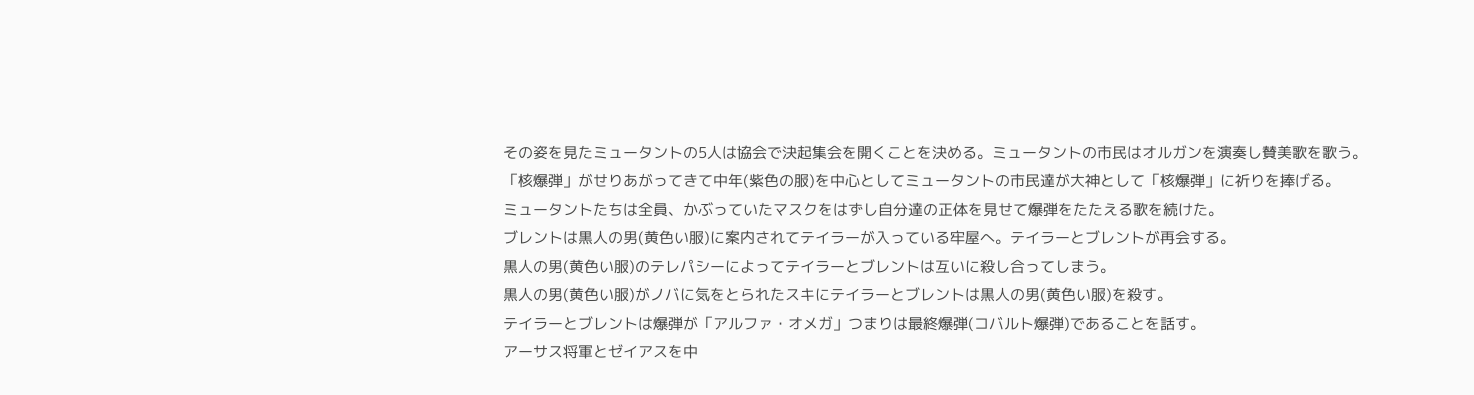その姿を見たミュータントの5人は協会で決起集会を開くことを決める。ミュータントの市民はオルガンを演奏し賛美歌を歌う。
「核爆弾」がせりあがってきて中年(紫色の服)を中心としてミュータントの市民達が大神として「核爆弾」に祈りを捧げる。
ミュータントたちは全員、かぶっていたマスクをはずし自分達の正体を見せて爆弾をたたえる歌を続けた。
ブレントは黒人の男(黄色い服)に案内されてテイラーが入っている牢屋へ。テイラーとブレントが再会する。
黒人の男(黄色い服)のテレパシーによってテイラーとブレントは互いに殺し合ってしまう。
黒人の男(黄色い服)がノバに気をとられたスキにテイラーとブレントは黒人の男(黄色い服)を殺す。
テイラーとブレントは爆弾が「アルファ・オメガ」つまりは最終爆弾(コバルト爆弾)であることを話す。
アーサス将軍とゼイアスを中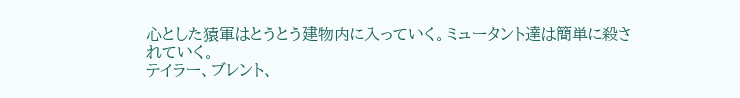心とした猿軍はとうとう建物内に入っていく。ミュータント達は簡単に殺されていく。
テイラー、ブレント、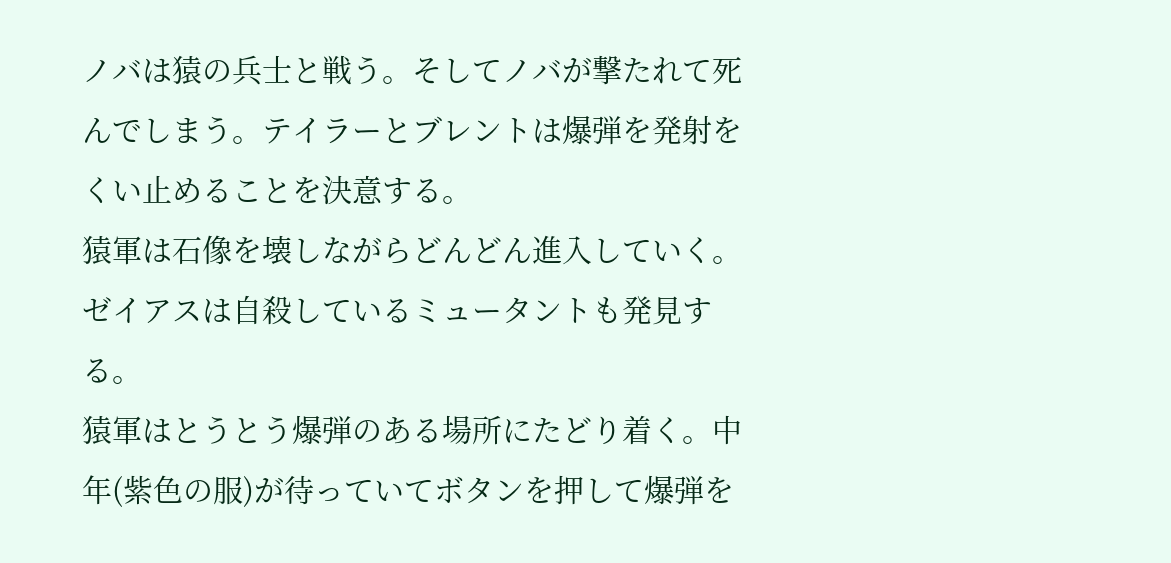ノバは猿の兵士と戦う。そしてノバが撃たれて死んでしまう。テイラーとブレントは爆弾を発射をくい止めることを決意する。
猿軍は石像を壊しながらどんどん進入していく。ゼイアスは自殺しているミュータントも発見する。
猿軍はとうとう爆弾のある場所にたどり着く。中年(紫色の服)が待っていてボタンを押して爆弾を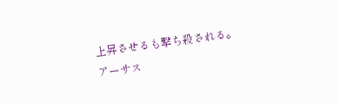上昇させるも撃ち殺される。
アーサス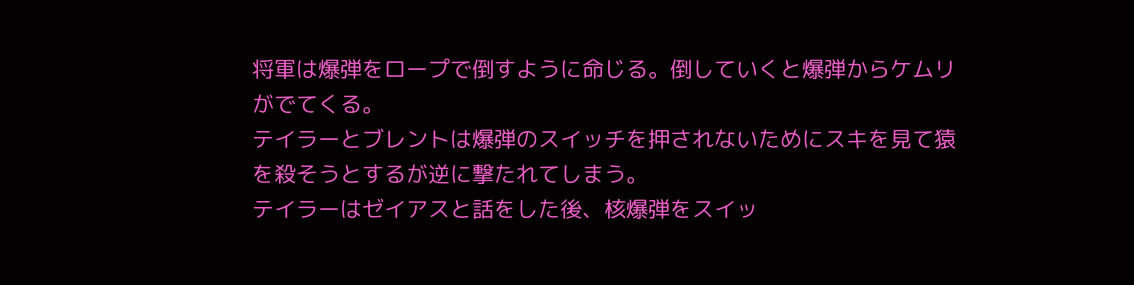将軍は爆弾をロープで倒すように命じる。倒していくと爆弾からケムリがでてくる。
テイラーとブレントは爆弾のスイッチを押されないためにスキを見て猿を殺そうとするが逆に撃たれてしまう。
テイラーはゼイアスと話をした後、核爆弾をスイッ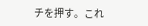チを押す。これ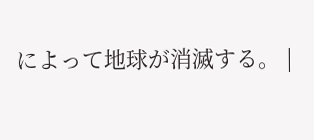によって地球が消滅する。 |